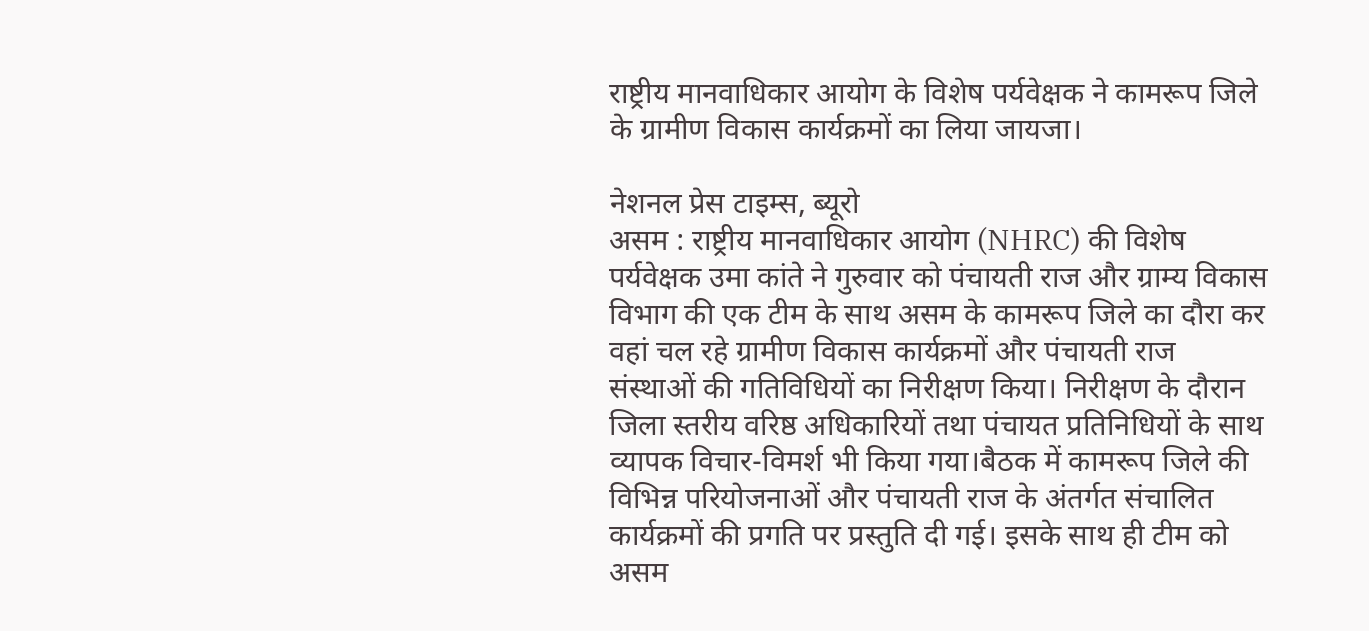राष्ट्रीय मानवाधिकार आयोग के विशेष पर्यवेक्षक ने कामरूप जिले के ग्रामीण विकास कार्यक्रमों का लिया जायजा।

नेशनल प्रेस टाइम्स, ब्यूरो
असम : राष्ट्रीय मानवाधिकार आयोग (NHRC) की विशेष पर्यवेक्षक उमा कांते ने गुरुवार को पंचायती राज और ग्राम्य विकास विभाग की एक टीम के साथ असम के कामरूप जिले का दौरा कर वहां चल रहे ग्रामीण विकास कार्यक्रमों और पंचायती राज संस्थाओं की गतिविधियों का निरीक्षण किया। निरीक्षण के दौरान जिला स्तरीय वरिष्ठ अधिकारियों तथा पंचायत प्रतिनिधियों के साथ व्यापक विचार-विमर्श भी किया गया।बैठक में कामरूप जिले की विभिन्न परियोजनाओं और पंचायती राज के अंतर्गत संचालित कार्यक्रमों की प्रगति पर प्रस्तुति दी गई। इसके साथ ही टीम को असम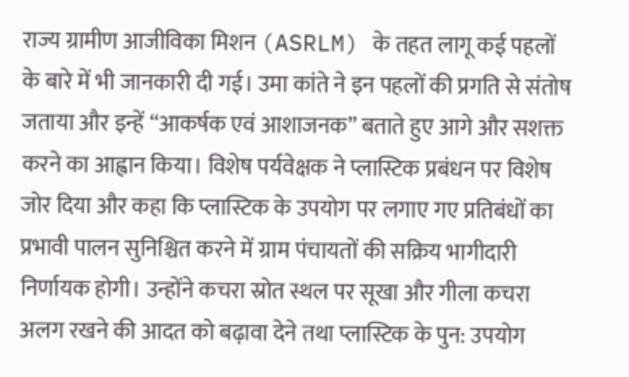राज्य ग्रामीण आजीविका मिशन (ASRLM) के तहत लागू कई पहलों के बारे में भी जानकारी दी गई। उमा कांते ने इन पहलों की प्रगति से संतोष जताया और इन्हें “आकर्षक एवं आशाजनक” बताते हुए आगे और सशक्त करने का आह्वान किया। विशेष पर्यवेक्षक ने प्लास्टिक प्रबंधन पर विशेष जोर दिया और कहा कि प्लास्टिक के उपयोग पर लगाए गए प्रतिबंधों का प्रभावी पालन सुनिश्चित करने में ग्राम पंचायतों की सक्रिय भागीदारी निर्णायक होगी। उन्होंने कचरा स्रोत स्थल पर सूखा और गीला कचरा अलग रखने की आदत को बढ़ावा देने तथा प्लास्टिक के पुन: उपयोग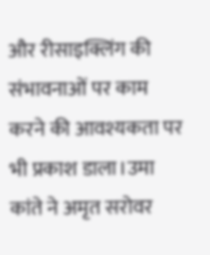और रीसाइक्लिंग की संभावनाओं पर काम करने की आवश्यकता पर भी प्रकाश डाला।उमा कांते ने अमृत सरोवर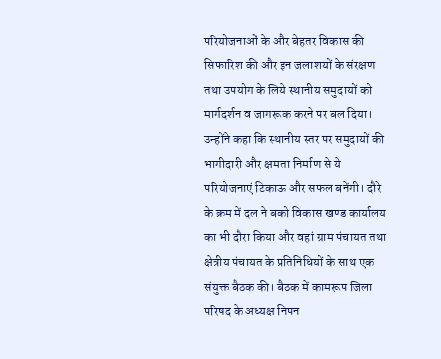परियोजनाओं के और बेहतर विकास की सिफारिश की और इन जलाशयों के संरक्षण तथा उपयोग के लिये स्थानीय समुदायों को मार्गदर्शन व जागरूक करने पर बल दिया। उन्होंने कहा कि स्थानीय स्तर पर समुदायों की भागीदारी और क्षमता निर्माण से ये परियोजनाएं टिकाऊ और सफल बनेंगी। दौरे के क्रम में दल ने बको विकास खण्ड कार्यालय का भी दौरा किया और वहां ग्राम पंचायत तथा क्षेत्रीय पंचायत के प्रतिनिधियों के साथ एक संयुक्त बैठक की। बैठक में कामरूप जिला परिषद के अध्यक्ष निपन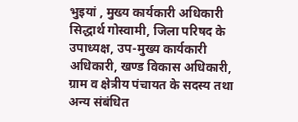भुइयां , मुख्य कार्यकारी अधिकारी सिद्धार्थ गोस्वामी, जिला परिषद के उपाध्यक्ष, उप-मुख्य कार्यकारी अधिकारी, खण्ड विकास अधिकारी, ग्राम व क्षेत्रीय पंचायत के सदस्य तथा अन्य संबंधित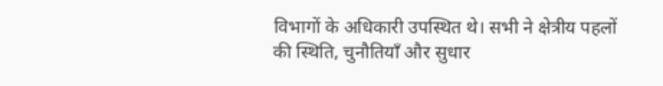विभागों के अधिकारी उपस्थित थे। सभी ने क्षेत्रीय पहलों की स्थिति, चुनौतियाँ और सुधार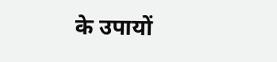के उपायों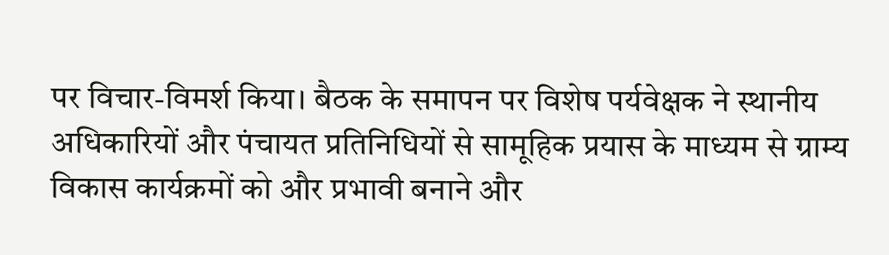पर विचार-विमर्श किया। बैठक के समापन पर विशेष पर्यवेक्षक ने स्थानीय अधिकारियों और पंचायत प्रतिनिधियों से सामूहिक प्रयास के माध्यम से ग्राम्य विकास कार्यक्रमों को और प्रभावी बनाने और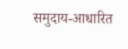समुदाय-आधारित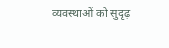व्यवस्थाओं को सुदृढ़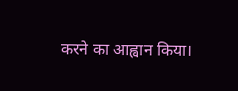करने का आह्वान किया।